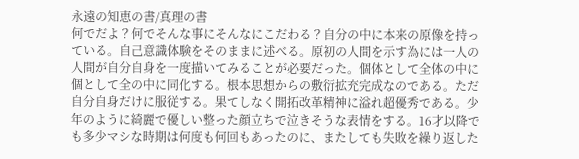永遠の知恵の書/真理の書
何でだよ？何でそんな事にそんなにこだわる？自分の中に本来の原像を持っている。自己意識体験をそのままに述べる。原初の人間を示す為には一人の人間が自分自身を一度描いてみることが必要だった。個体として全体の中に個として全の中に同化する。根本思想からの敷衍拡充完成なのである。ただ自分自身だけに服従する。果てしなく開拓改革精神に溢れ超優秀である。少年のように綺麗で優しい整った顔立ちで泣きそうな表情をする。16才以降でも多少マシな時期は何度も何回もあったのに、またしても失敗を繰り返した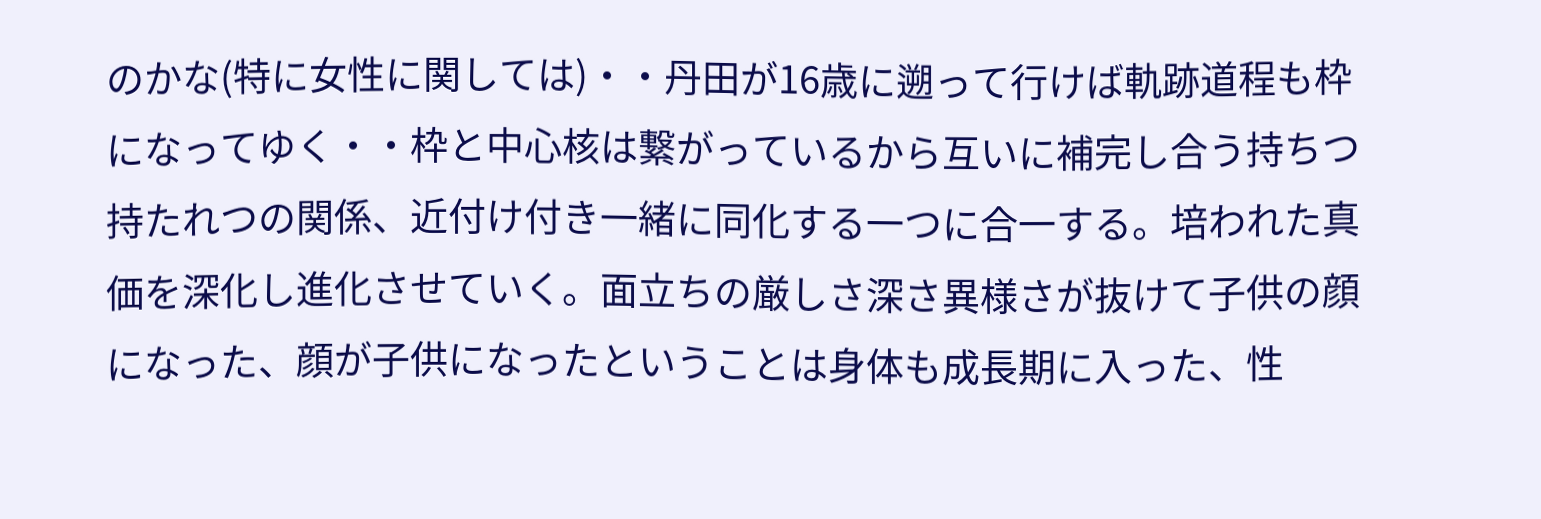のかな(特に女性に関しては)・・丹田が16歳に遡って行けば軌跡道程も枠になってゆく・・枠と中心核は繋がっているから互いに補完し合う持ちつ持たれつの関係、近付け付き一緒に同化する一つに合一する。培われた真価を深化し進化させていく。面立ちの厳しさ深さ異様さが抜けて子供の顔になった、顔が子供になったということは身体も成長期に入った、性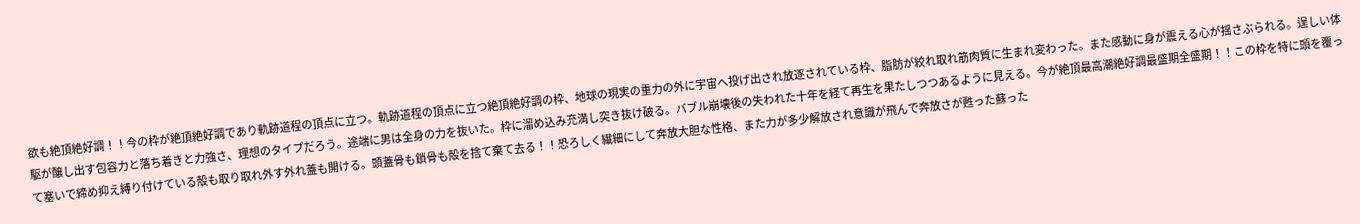欲も絶頂絶好調！！今の枠が絶頂絶好調であり軌跡道程の頂点に立つ。軌跡道程の頂点に立つ絶頂絶好調の枠、地球の現実の重力の外に宇宙へ投げ出され放逐されている枠、脂肪が絞れ取れ筋肉質に生まれ変わった。また感動に身が震える心が揺さぶられる。逞しい体駆が醸し出す包容力と落ち着きと力強さ、理想のタイプだろう。途端に男は全身の力を抜いた。枠に溜め込み充満し突き抜け破る。バブル崩壊後の失われた十年を経て再生を果たしつつあるように見える。今が絶頂最高潮絶好調最盛期全盛期！！この枠を特に頭を覆って塞いで締め抑え縛り付けている殻も取り取れ外す外れ蓋も開ける。頭蓋骨も鎖骨も殻を捨て棄て去る！！恐ろしく繊細にして奔放大胆な性格、また力が多少解放され意識が飛んで奔放さが甦った蘇った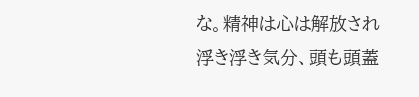な。精神は心は解放され浮き浮き気分、頭も頭蓋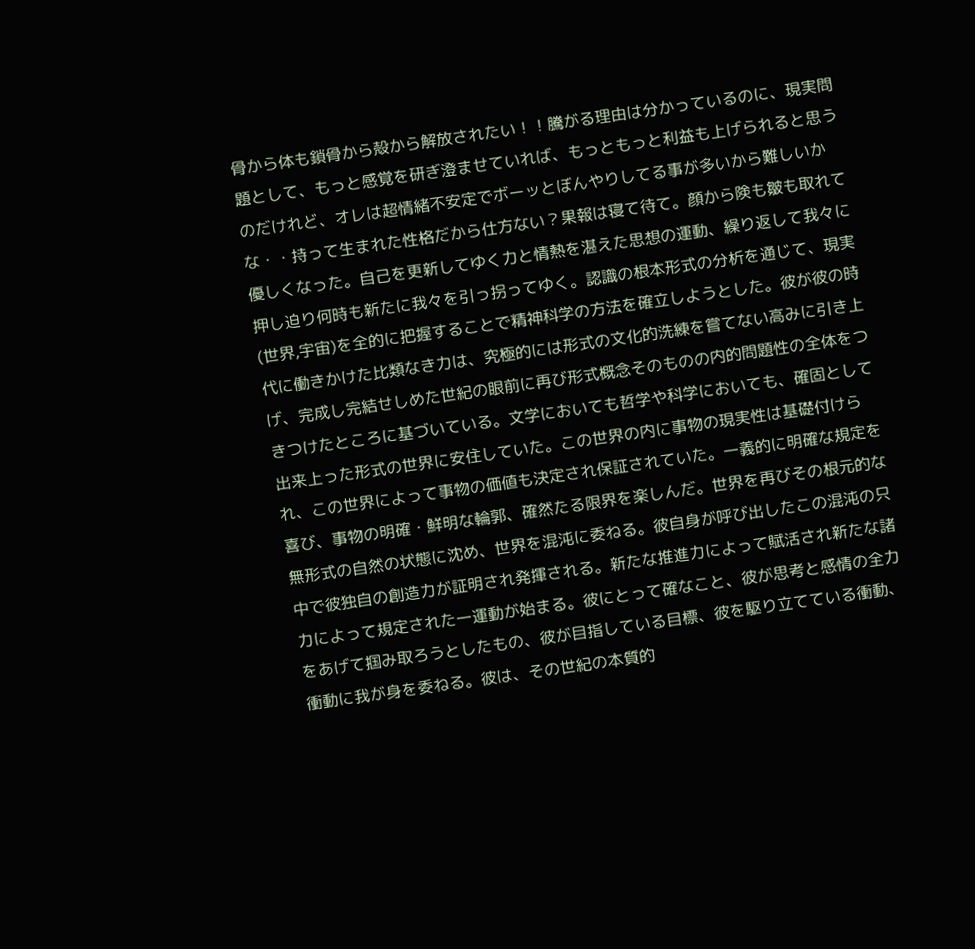骨から体も鎖骨から殻から解放されたい！！騰がる理由は分かっているのに、現実問題として、もっと感覚を研ぎ澄ませていれば、もっともっと利益も上げられると思うのだけれど、オレは超情緒不安定でボーッとぼんやりしてる事が多いから難しいかな・・持って生まれた性格だから仕方ない？果報は寝て待て。顔から険も皺も取れて優しくなった。自己を更新してゆく力と情熱を湛えた思想の運動、繰り返して我々に押し迫り何時も新たに我々を引っ拐ってゆく。認識の根本形式の分析を通じて、現実(世界,宇宙)を全的に把握することで精神科学の方法を確立しようとした。彼が彼の時代に働きかけた比類なき力は、究極的には形式の文化的洗練を嘗てない高みに引き上げ、完成し完結せしめた世紀の眼前に再び形式概念そのものの内的問題性の全体をつきつけたところに基づいている。文学においても哲学や科学においても、確固として出来上った形式の世界に安住していた。この世界の内に事物の現実性は基礎付けられ、この世界によって事物の価値も決定され保証されていた。一義的に明確な規定を喜び、事物の明確・鮮明な輪郭、確然たる限界を楽しんだ。世界を再びその根元的な無形式の自然の状態に沈め、世界を混沌に委ねる。彼自身が呼び出したこの混沌の只中で彼独自の創造力が証明され発揮される。新たな推進力によって賦活され新たな諸力によって規定された一運動が始まる。彼にとって確なこと、彼が思考と感情の全力をあげて掴み取ろうとしたもの、彼が目指している目標、彼を駆り立てている衝動、衝動に我が身を委ねる。彼は、その世紀の本質的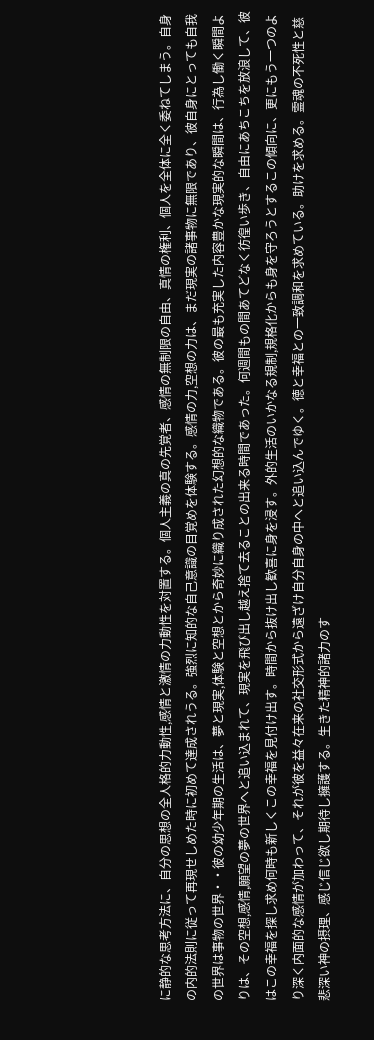に静的な思考方法に、自分の思想の全人格的力動性,感情と激情の力動性を対置する。個人主義の真の先覚者、感情の無制限の自由、真情の権利、個人を全体に全く委ねてしまう。自身の内的法則に従って再現せしめた時に初めて達成されうる。強烈に知的な自己意識の目覚めを体験する。感情の力,空想の力は、まだ現実の諸事物に無限であり、彼自身にとっても自我の世界は事物の世界・・彼の幼少年期の生活は、夢と現実,体験と空想とから奇妙に織り成された幻想的な織物である。彼の最も充実した内容豊かな現実的な瞬間は、行為し働く瞬間よりは、その空想,感情,願望の夢の世界へと追い込まれて、現実を飛び出し越え捨て去ることの出来る時間であった。何週間もの間あてどなく彷徨い歩き、自由にあちこちを放浪して、彼はこの幸福を探し求め何時も新しくこの幸福を見付け出す。時間から抜け出し歓喜に身を浸す。外的生活のいかなる規制,規格化からも身を守ろうとするこの傾向に、更にもう一つのより深く内面的な感情が加わって、それが彼を益々在来の社交形式から遠ざけ自分自身の中へと追い込んでゆく。徳と幸福との一致調和を求めている。助けを求める。霊魂の不死性と慈悲深い神の摂理、感じ信じ欲し期待し擁護する。生きた精神的諸力のす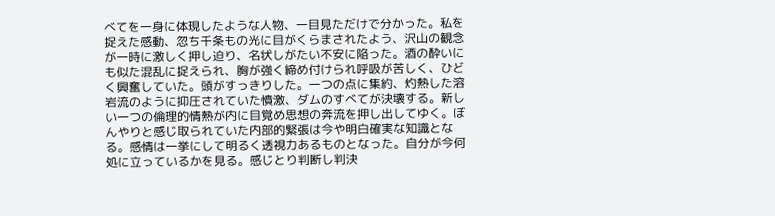べてを一身に体現したような人物、一目見ただけで分かった。私を捉えた感動、忽ち千条もの光に目がくらまされたよう、沢山の観念が一時に激しく押し迫り、名状しがたい不安に陥った。酒の酔いにも似た混乱に捉えられ、胸が強く締め付けられ呼吸が苦しく、ひどく興奮していた。頭がすっきりした。一つの点に集約、灼熱した溶岩流のように抑圧されていた憤激、ダムのすべてが決壊する。新しい一つの倫理的情熱が内に目覚め思想の奔流を押し出してゆく。ぼんやりと感じ取られていた内部的緊張は今や明白確実な知識となる。感情は一挙にして明るく透視力あるものとなった。自分が今何処に立っているかを見る。感じとり判断し判決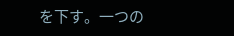を下す。一つの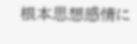根本思想感情に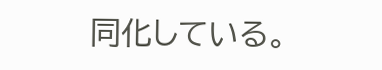同化している。